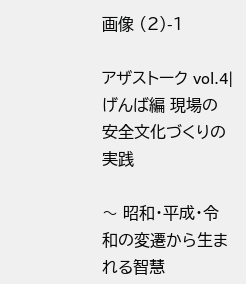画像 (2)-1

アザストーク vol.4|げんば編 現場の安全文化づくりの実践

〜 昭和・平成・令和の変遷から生まれる智慧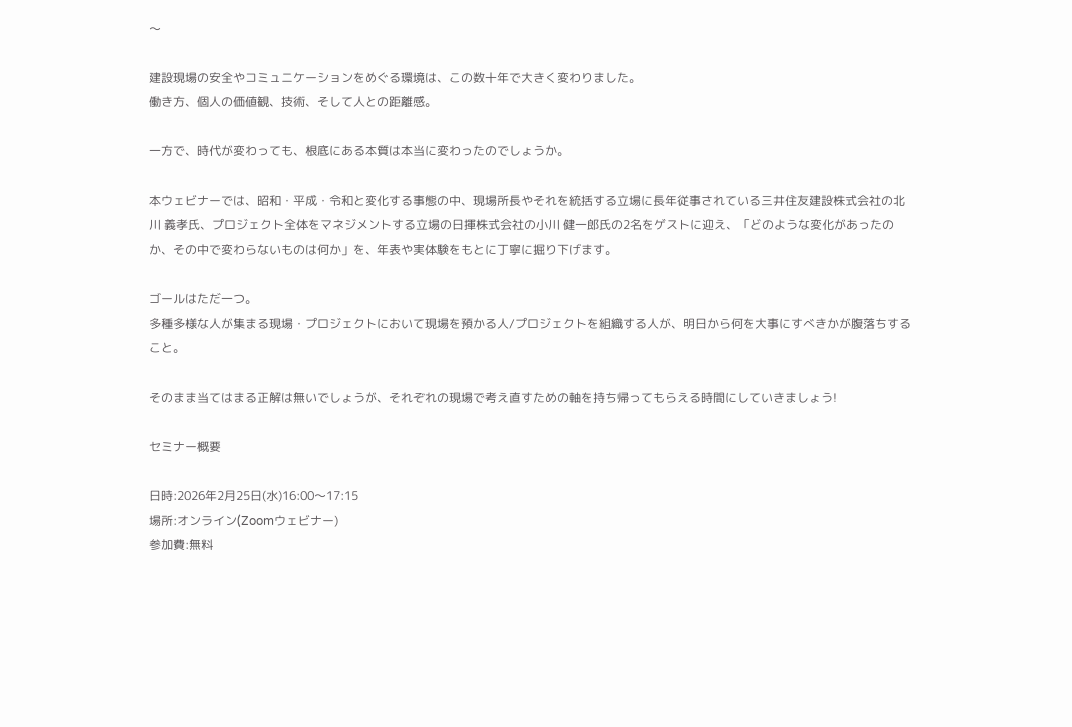〜

建設現場の安全やコミュニケーションをめぐる環境は、この数十年で大きく変わりました。
働き方、個人の価値観、技術、そして人との距離感。

一方で、時代が変わっても、根底にある本質は本当に変わったのでしょうか。

本ウェビナーでは、昭和・平成・令和と変化する事態の中、現場所長やそれを統括する立場に長年従事されている三井住友建設株式会社の北川 義孝氏、プロジェクト全体をマネジメントする立場の日揮株式会社の小川 健一郎氏の2名をゲストに迎え、「どのような変化があったのか、その中で変わらないものは何か」を、年表や実体験をもとに丁寧に掘り下げます。

ゴールはただ一つ。
多種多様な人が集まる現場・プロジェクトにおいて現場を預かる人/プロジェクトを組織する人が、明日から何を大事にすべきかが腹落ちすること。

そのまま当てはまる正解は無いでしょうが、それぞれの現場で考え直すための軸を持ち帰ってもらえる時間にしていきましょう!

セミナー概要

日時:2026年2月25日(水)16:00〜17:15
場所:オンライン(Zoomウェビナー)
参加費:無料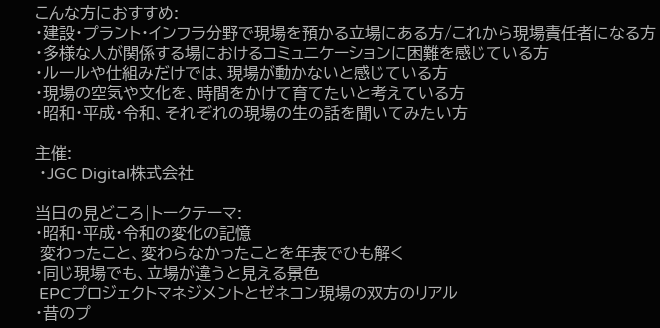こんな方におすすめ:
・建設・プラント・インフラ分野で現場を預かる立場にある方/これから現場責任者になる方
・多様な人が関係する場におけるコミュニケーションに困難を感じている方
・ルールや仕組みだけでは、現場が動かないと感じている方
・現場の空気や文化を、時間をかけて育てたいと考えている方
・昭和・平成・令和、それぞれの現場の生の話を聞いてみたい方

主催:
 ・JGC Digital株式会社

当日の見どころ|トークテーマ:
・昭和・平成・令和の変化の記憶
 変わったこと、変わらなかったことを年表でひも解く
・同じ現場でも、立場が違うと見える景色
 EPCプロジェクトマネジメントとゼネコン現場の双方のリアル
・昔のプ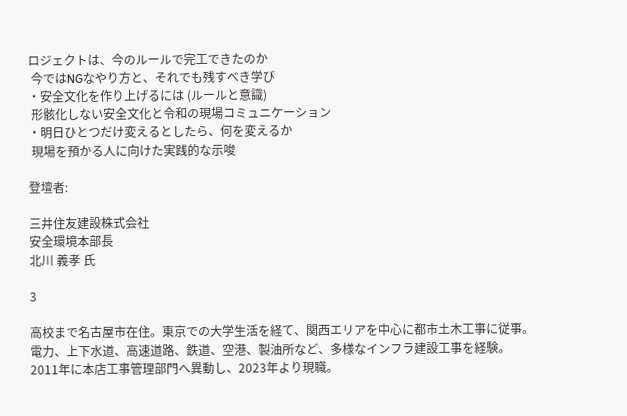ロジェクトは、今のルールで完工できたのか
 今ではNGなやり方と、それでも残すべき学び
・安全文化を作り上げるには (ルールと意識)
 形骸化しない安全文化と令和の現場コミュニケーション
・明日ひとつだけ変えるとしたら、何を変えるか
 現場を預かる人に向けた実践的な示唆

登壇者:

三井住友建設株式会社
安全環境本部長
北川 義孝 氏

3

高校まで名古屋市在住。東京での大学生活を経て、関西エリアを中心に都市土木工事に従事。
電力、上下水道、高速道路、鉄道、空港、製油所など、多様なインフラ建設工事を経験。
2011年に本店工事管理部門へ異動し、2023年より現職。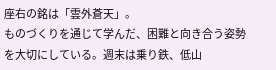座右の銘は「雲外蒼天」。
ものづくりを通じて学んだ、困難と向き合う姿勢を大切にしている。週末は乗り鉄、低山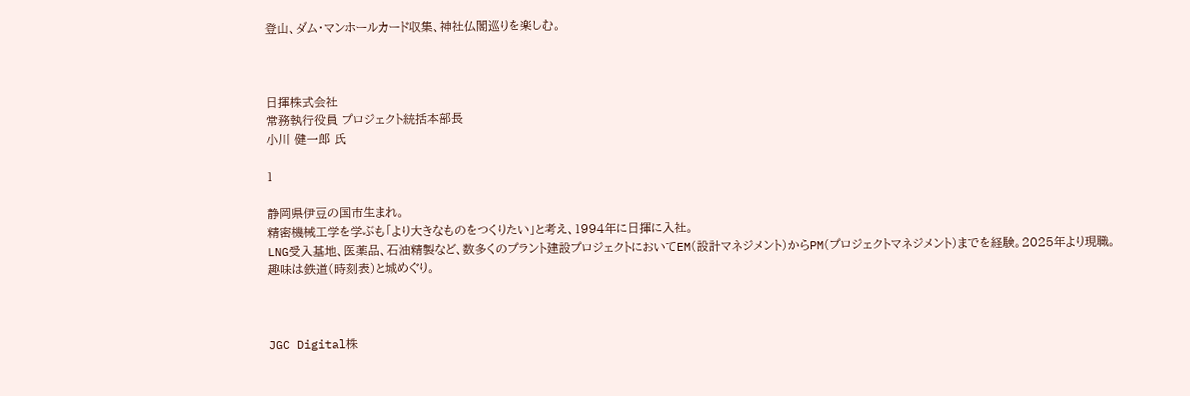登山、ダム・マンホールカード収集、神社仏閣巡りを楽しむ。



日揮株式会社
常務執行役員 プロジェクト統括本部長
小川 健一郎 氏

1

静岡県伊豆の国市生まれ。
精密機械工学を学ぶも「より大きなものをつくりたい」と考え、1994年に日揮に入社。
LNG受入基地、医薬品、石油精製など、数多くのプラント建設プロジェクトにおいてEM(設計マネジメント)からPM(プロジェクトマネジメント)までを経験。2025年より現職。
趣味は鉄道(時刻表)と城めぐり。



JGC Digital株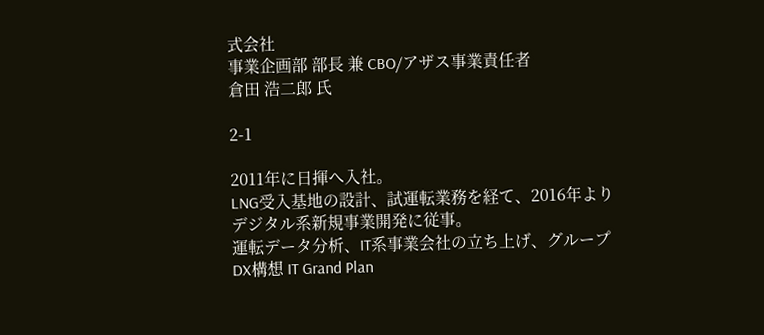式会社
事業企画部 部長 兼 CBO/アザス事業責任者
倉田 浩二郎 氏

2-1

2011年に日揮へ入社。
LNG受入基地の設計、試運転業務を経て、2016年よりデジタル系新規事業開発に従事。
運転データ分析、IT系事業会社の立ち上げ、グループDX構想 IT Grand Plan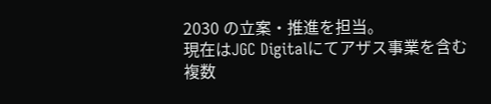2030 の立案・推進を担当。
現在はJGC Digitalにてアザス事業を含む複数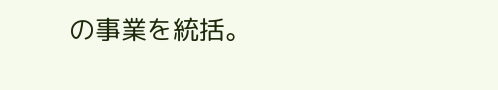の事業を統括。